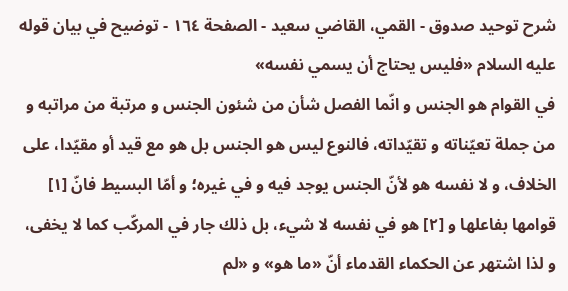شرح توحید صدوق - القمي، القاضي سعيد - الصفحة ١٦٤ - توضيح في بيان قوله عليه السلام «فليس يحتاج أن يسمي نفسه»
في القوام هو الجنس و انّما الفصل شأن من شئون الجنس و مرتبة من مراتبه و من جملة تعيّناته و تقيّداته، فالنوع ليس هو الجنس بل هو مع قيد أو مقيّدا، على الخلاف، و لا نفسه هو لأنّ الجنس يوجد فيه و في غيره؛ و أمّا البسيط فانّ [١] قوامها بفاعلها و [٢] هو في نفسه لا شيء، بل ذلك جار في المركّب كما لا يخفى، و لذا اشتهر عن الحكماء القدماء أنّ «ما هو» و «لم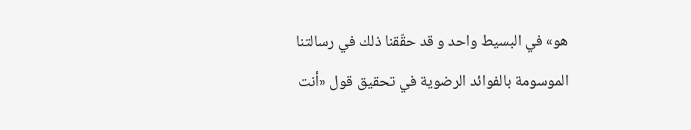هو» في البسيط واحد و قد حقّقنا ذلك في رسالتنا الموسومة بالفوائد الرضوية في تحقيق قول «أنت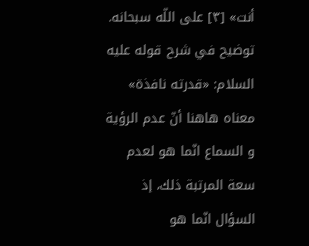أنت» [٣] على اللّه سبحانه.
توضيح في شرح قوله عليه السلام: «قدرته نافذة»
معناه هاهنا أنّ عدم الرؤية و السماع انّما هو لعدم سعة المرتبة ذلك، إذ السؤال انّما هو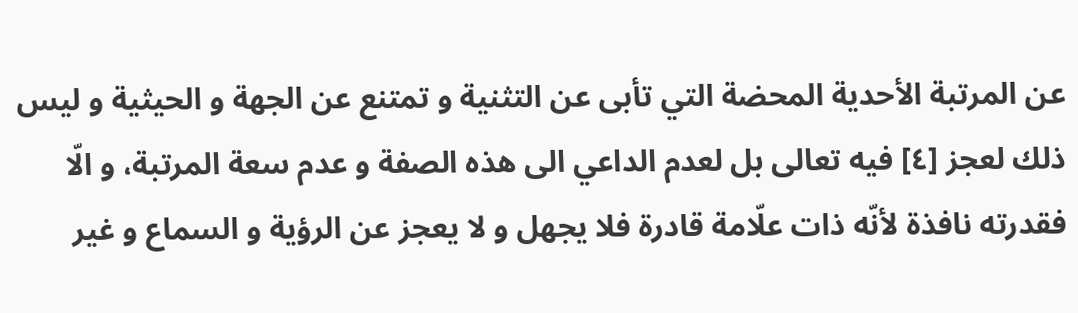عن المرتبة الأحدية المحضة التي تأبى عن التثنية و تمتنع عن الجهة و الحيثية و ليس ذلك لعجز [٤] فيه تعالى بل لعدم الداعي الى هذه الصفة و عدم سعة المرتبة، و الّا فقدرته نافذة لأنّه ذات علّامة قادرة فلا يجهل و لا يعجز عن الرؤية و السماع و غير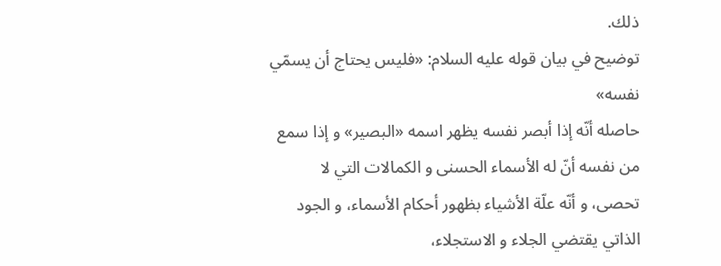ذلك.
توضيح في بيان قوله عليه السلام: «فليس يحتاج أن يسمّي نفسه»
حاصله أنّه إذا أبصر نفسه يظهر اسمه «البصير» و إذا سمع من نفسه أنّ له الأسماء الحسنى و الكمالات التي لا تحصى، و أنّه علّة الأشياء بظهور أحكام الأسماء، و الجود الذاتي يقتضي الجلاء و الاستجلاء،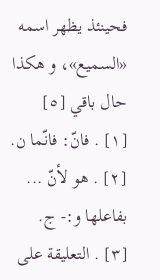فحينئذ يظهر اسمه «السميع»، و هكذا حال باقي [٥]
[١] . فانّ: فانّما ن.
[٢] . هو لأنّ ... بفاعلها و:- ج.
[٣] . التعليقة على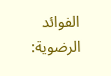الفوائد الرضوية: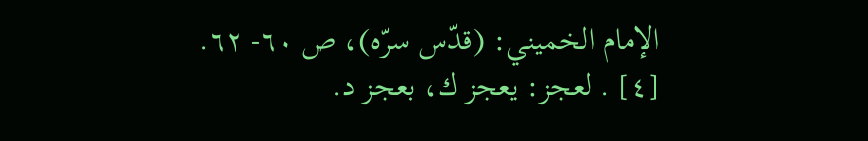الإمام الخميني: (قدّس سرّه)، ص ٦٠- ٦٢.
[٤] . لعجز: يعجز ك، بعجز د.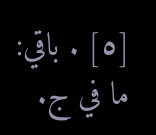[٥] . باقي: ما في ج.